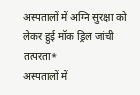अस्पतालों में अग्नि सुरक्षा को लेकर हुई मॉक ड्रिल जांची तत्परता*
अस्पतालों में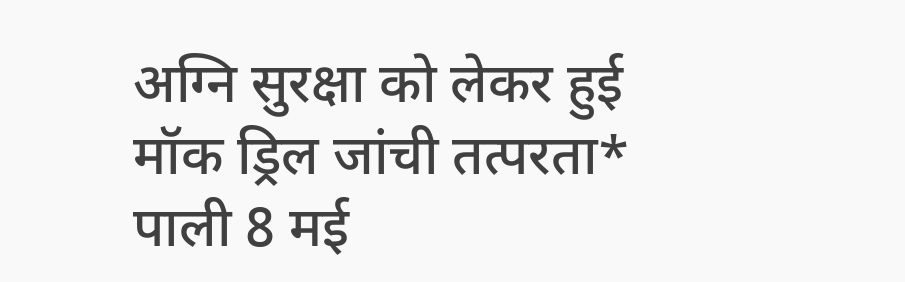अग्नि सुरक्षा को लेकर हुई मॉक ड्रिल जांची तत्परता*
पाली 8 मई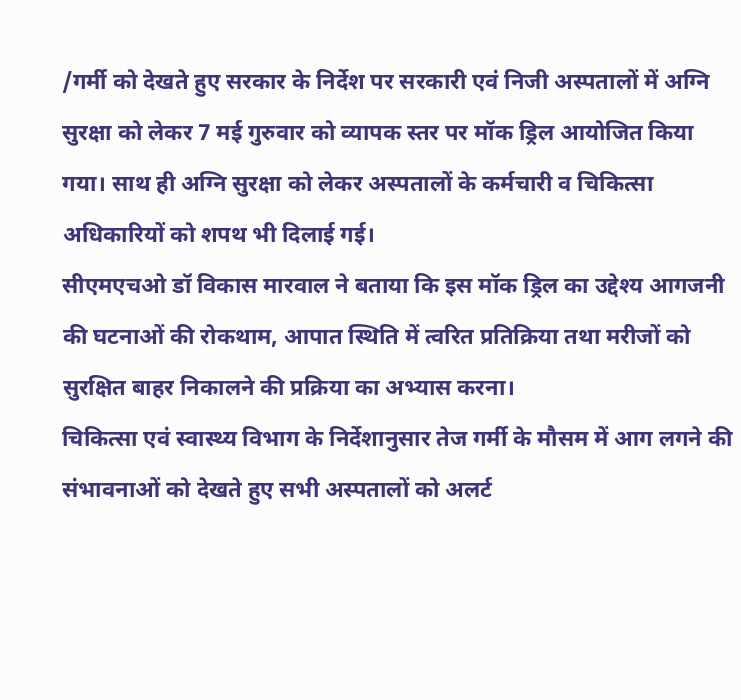/गर्मी को देखते हुए सरकार के निर्देश पर सरकारी एवं निजी अस्पतालों में अग्नि सुरक्षा को लेकर 7 मई गुरुवार को व्यापक स्तर पर मॉक ड्रिल आयोजित किया गया। साथ ही अग्नि सुरक्षा को लेकर अस्पतालों के कर्मचारी व चिकित्सा अधिकारियों को शपथ भी दिलाई गई।
सीएमएचओ डॉ विकास मारवाल ने बताया कि इस मॉक ड्रिल का उद्देश्य आगजनी की घटनाओं की रोकथाम, आपात स्थिति में त्वरित प्रतिक्रिया तथा मरीजों को सुरक्षित बाहर निकालने की प्रक्रिया का अभ्यास करना।
चिकित्सा एवं स्वास्थ्य विभाग के निर्देशानुसार तेज गर्मी के मौसम में आग लगने की संभावनाओं को देखते हुए सभी अस्पतालों को अलर्ट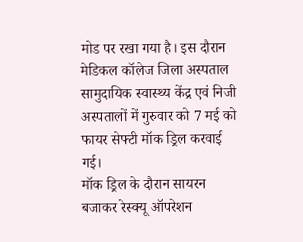मोड पर रखा गया है। इस दौरान मेडिकल कॉलेज जिला अस्पताल सामुदायिक स्वास्थ्य केंद्र एवं निजी अस्पतालों में गुरुवार को 7 मई को फायर सेफ्टी मॉक ड्रिल करवाई गई।
मॉक ड्रिल के दौरान सायरन बजाकर रेस्क्यू ऑपरेशन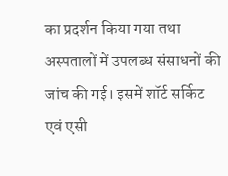का प्रदर्शन किया गया तथा अस्पतालों में उपलब्ध संसाधनों की जांच की गई। इसमें शॉर्ट सर्किट एवं एसी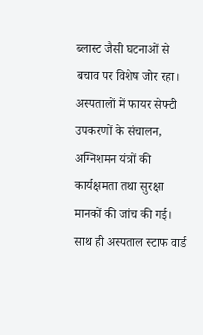ब्लास्ट जैसी घटनाओं से बचाव पर विशेष जोर रहा।
अस्पतालों में फायर सेफ्टी उपकरणों के संचालन, अग्निशमन यंत्रों की कार्यक्षमता तथा सुरक्षा मानकों की जांच की गई। साथ ही अस्पताल स्टाफ वार्ड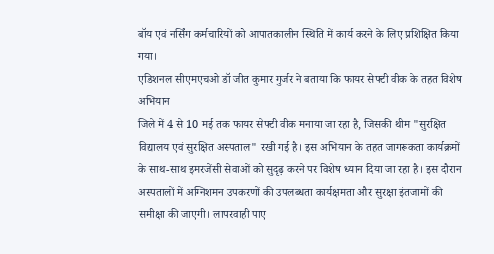बॉय एवं नर्सिंग कर्मचारियों को आपातकालीन स्थिति में कार्य करने के लिए प्रशिक्षित किया गया।
एडिशनल सीएमएचओ डॉ जीत कुमार गुर्जर ने बताया कि फायर सेफ्टी वीक के तहत विशेष अभियान
जिले में 4 से 10 मई तक फायर सेफ्टी वीक मनाया जा रहा है, जिसकी थीम "सुरक्षित विद्यालय एवं सुरक्षित अस्पताल" रखी गई है। इस अभियान के तहत जागरूकता कार्यक्रमों के साथ-साथ इमरजेंसी सेवाओं को सुदृढ़ करने पर विशेष ध्यान दिया जा रहा है। इस दौरान अस्पतालों में अग्निशमन उपकरणों की उपलब्धता कार्यक्षमता और सुरक्षा इंतजामों की समीक्षा की जाएगी। लापरवाही पाए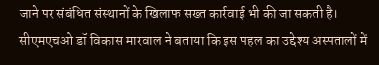जाने पर संबंधित संस्थानों के खिलाफ सख्त कार्रवाई भी की जा सकती है।
सीएमएचओ डॉ विकास मारवाल ने बताया कि इस पहल का उद्देश्य अस्पतालों में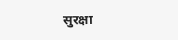सुरक्षा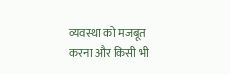व्यवस्था को मजबूत करना और किसी भी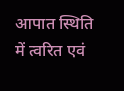आपात स्थिति में त्वरित एवं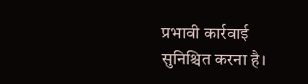प्रभावी कार्रवाई सुनिश्चित करना है।